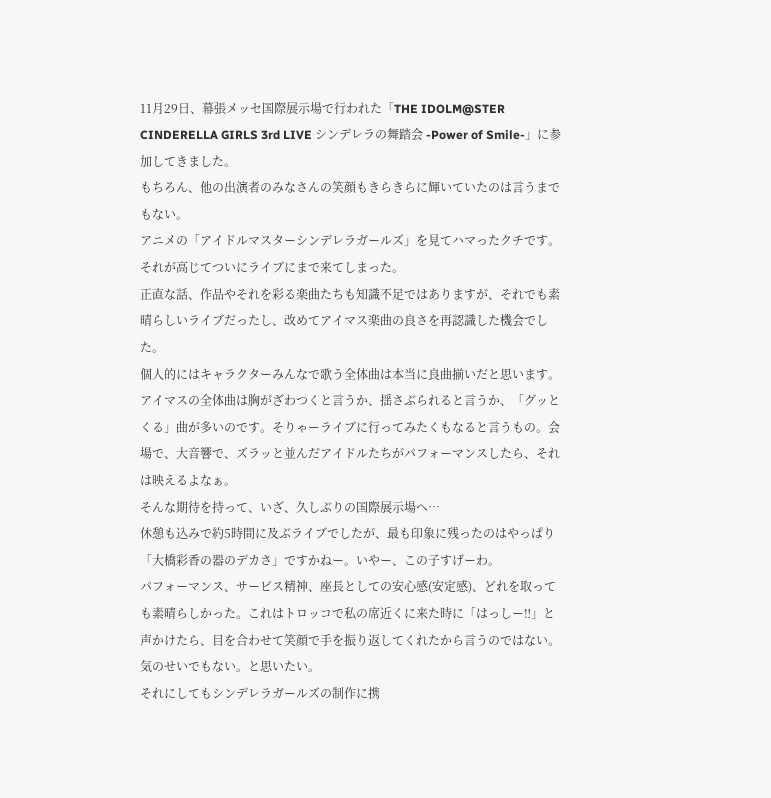11月29日、幕張メッセ国際展示場で行われた「THE IDOLM@STER CINDERELLA GIRLS 3rd LIVE シンデレラの舞踏会 -Power of Smile-」に参加してきました。
もちろん、他の出演者のみなさんの笑顔もきらきらに輝いていたのは言うまでもない。
アニメの「アイドルマスターシンデレラガールズ」を見てハマったクチです。それが高じてついにライブにまで来てしまった。
正直な話、作品やそれを彩る楽曲たちも知識不足ではありますが、それでも素晴らしいライブだったし、改めてアイマス楽曲の良さを再認識した機会でした。
個人的にはキャラクターみんなで歌う全体曲は本当に良曲揃いだと思います。
アイマスの全体曲は胸がざわつくと言うか、揺さぶられると言うか、「グッとくる」曲が多いのです。そりゃーライブに行ってみたくもなると言うもの。会場で、大音響で、ズラッと並んだアイドルたちがパフォーマンスしたら、それは映えるよなぁ。
そんな期待を持って、いざ、久しぶりの国際展示場へ…
休憩も込みで約5時間に及ぶライブでしたが、最も印象に残ったのはやっぱり「大橋彩香の器のデカさ」ですかねー。いやー、この子すげーわ。
パフォーマンス、サービス精神、座長としての安心感(安定感)、どれを取っても素晴らしかった。これはトロッコで私の席近くに来た時に「はっしー‼」と声かけたら、目を合わせて笑顔で手を振り返してくれたから言うのではない。気のせいでもない。と思いたい。
それにしてもシンデレラガールズの制作に携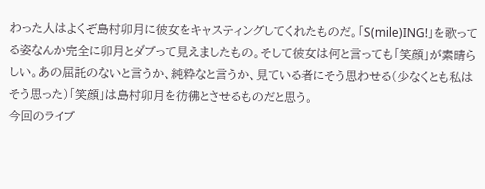わった人はよくぞ島村卯月に彼女をキャスティングしてくれたものだ。「S(mile)ING!」を歌ってる姿なんか完全に卯月とダブって見えましたもの。そして彼女は何と言っても「笑顔」が素晴らしい。あの屈託のないと言うか、純粋なと言うか、見ている者にそう思わせる(少なくとも私はそう思った)「笑顔」は島村卯月を彷彿とさせるものだと思う。
今回のライブ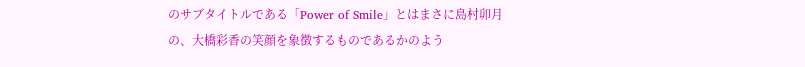のサブタイトルである「Power of Smile」とはまさに島村卯月の、大橋彩香の笑顔を象徴するものであるかのよう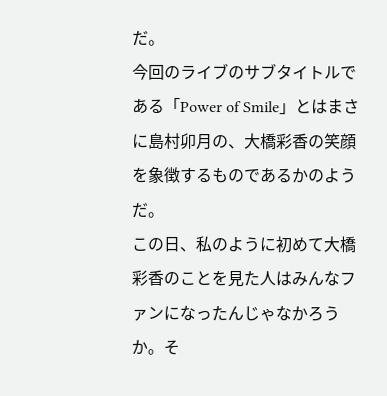だ。
今回のライブのサブタイトルである「Power of Smile」とはまさに島村卯月の、大橋彩香の笑顔を象徴するものであるかのようだ。
この日、私のように初めて大橋彩香のことを見た人はみんなファンになったんじゃなかろうか。そ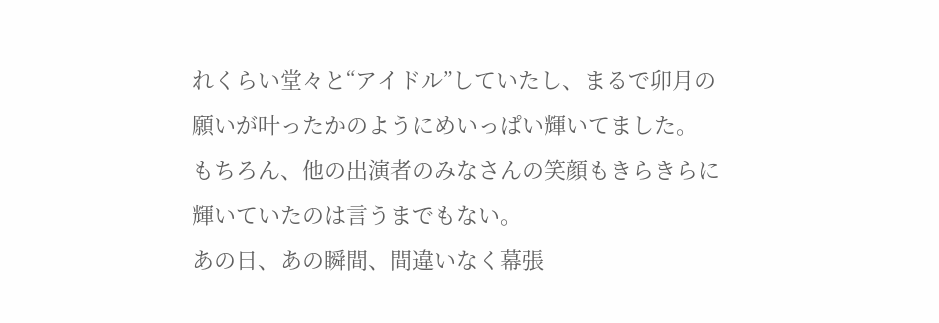れくらい堂々と“アイドル”していたし、まるで卯月の願いが叶ったかのようにめいっぱい輝いてました。
もちろん、他の出演者のみなさんの笑顔もきらきらに輝いていたのは言うまでもない。
あの日、あの瞬間、間違いなく幕張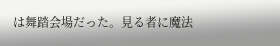は舞踏会場だった。見る者に魔法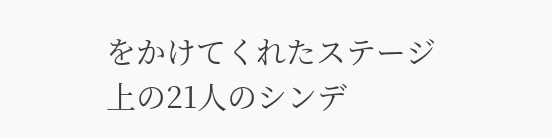をかけてくれたステージ上の21人のシンデ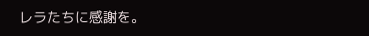レラたちに感謝を。